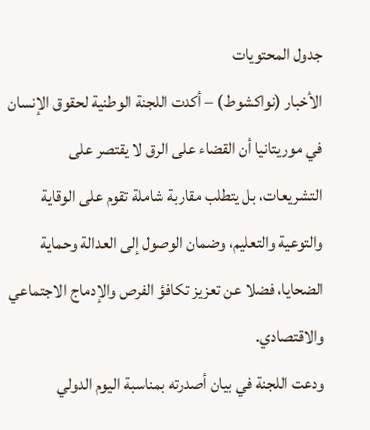جدول المحتويات
الأخبار (نواكشوط) – أكدت اللجنة الوطنية لحقوق الإنسان في موريتانيا أن القضاء على الرق لا يقتصر على التشريعات، بل يتطلب مقاربة شاملة تقوم على الوقاية والتوعية والتعليم، وضمان الوصول إلى العدالة وحماية الضحايا، فضلا عن تعزيز تكافؤ الفرص والإدماج الاجتماعي والاقتصادي.
ودعت اللجنة في بيان أصدرته بمناسبة اليوم الدولي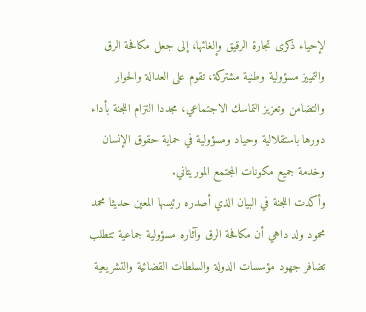لإحياء ذكرى تجارة الرقيق وإلغائها، إلى جعل مكافحة الرق والتمييز مسؤولية وطنية مشتركة، تقوم على العدالة والحوار والتضامن وتعزيز التماسك الاجتماعي، مجددا التزام اللجنة بأداء دورها باستقلالية وحياد ومسؤولية في حماية حقوق الإنسان وخدمة جميع مكونات المجتمع الموريتاني.
وأكدت اللجنة في البيان الذي أصدره رئيسها المعين حديثا محمد محمود ولد داهي أن مكافحة الرق وآثاره مسؤولية جماعية تتطلب تضافر جهود مؤسسات الدولة والسلطات القضائية والتشريعية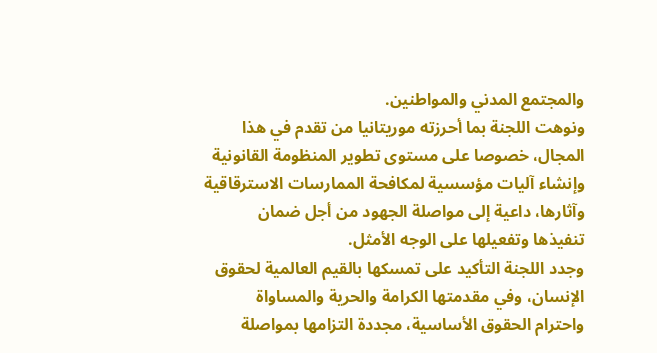والمجتمع المدني والمواطنين.
ونوهت اللجنة بما أحرزته موريتانيا من تقدم في هذا المجال، خصوصا على مستوى تطوير المنظومة القانونية وإنشاء آليات مؤسسية لمكافحة الممارسات الاسترقاقية وآثارها، داعية إلى مواصلة الجهود من أجل ضمان تنفيذها وتفعيلها على الوجه الأمثل.
وجدد اللجنة التأكيد على تمسكها بالقيم العالمية لحقوق الإنسان، وفي مقدمتها الكرامة والحرية والمساواة واحترام الحقوق الأساسية، مجددة التزامها بمواصلة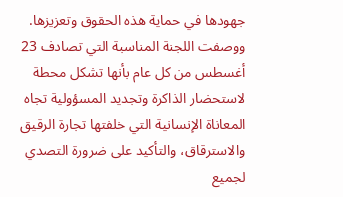جهودها في حماية هذه الحقوق وتعزيزها.
ووصفت اللجنة المناسبة التي تصادف 23 أغسطس من كل عام بأنها تشكل محطة لاستحضار الذاكرة وتجديد المسؤولية تجاه المعاناة الإنسانية التي خلفتها تجارة الرقيق والاسترقاق، والتأكيد على ضرورة التصدي لجميع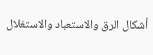أشكال الرق والاستعباد والاستغلال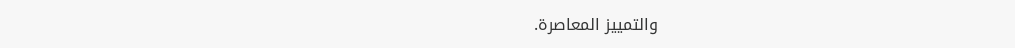والتمييز المعاصرة.